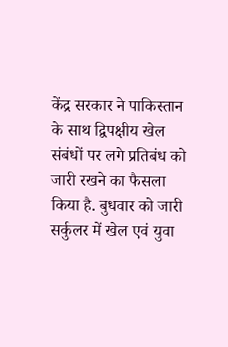केंद्र सरकार ने पाकिस्तान के साथ द्विपक्षीय खेल संबंधों पर लगे प्रतिबंध को जारी रखने का फैसला किया है. बुधवार को जारी सर्कुलर में खेल एवं युवा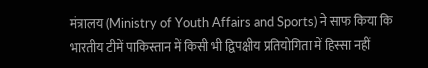मंत्रालय (Ministry of Youth Affairs and Sports) ने साफ किया कि भारतीय टीमें पाकिस्तान में किसी भी द्विपक्षीय प्रतियोगिता में हिस्सा नहीं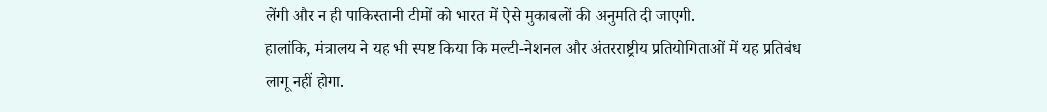लेंगी और न ही पाकिस्तानी टीमों को भारत में ऐसे मुकाबलों की अनुमति दी जाएगी.
हालांकि, मंत्रालय ने यह भी स्पष्ट किया कि मल्टी-नेशनल और अंतरराष्ट्रीय प्रतियोगिताओं में यह प्रतिबंध लागू नहीं होगा.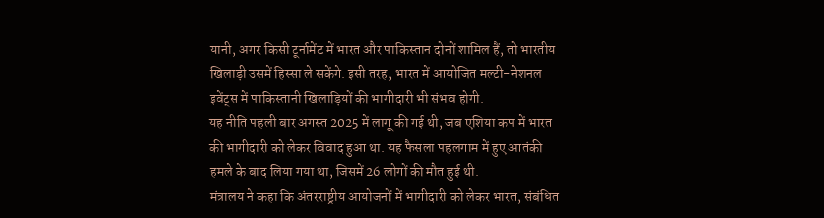यानी, अगर किसी टूर्नामेंट में भारत और पाकिस्तान दोनों शामिल हैं, तो भारतीय खिलाड़ी उसमें हिस्सा ले सकेंगे. इसी तरह, भारत में आयोजित मल्टी-नेशनल इवेंट्स में पाकिस्तानी खिलाड़ियों की भागीदारी भी संभव होगी.
यह नीति पहली बार अगस्त 2025 में लागू की गई थी, जब एशिया कप में भारत की भागीदारी को लेकर विवाद हुआ था. यह फैसला पहलगाम में हुए आतंकी हमले के बाद लिया गया था, जिसमें 26 लोगों की मौत हुई थी.
मंत्रालय ने कहा कि अंतरराष्ट्रीय आयोजनों में भागीदारी को लेकर भारत, संबंधित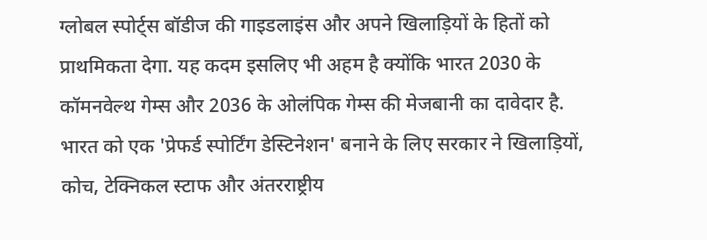ग्लोबल स्पोर्ट्स बॉडीज की गाइडलाइंस और अपने खिलाड़ियों के हितों को प्राथमिकता देगा. यह कदम इसलिए भी अहम है क्योंकि भारत 2030 के कॉमनवेल्थ गेम्स और 2036 के ओलंपिक गेम्स की मेजबानी का दावेदार है.
भारत को एक 'प्रेफर्ड स्पोर्टिंग डेस्टिनेशन' बनाने के लिए सरकार ने खिलाड़ियों, कोच, टेक्निकल स्टाफ और अंतरराष्ट्रीय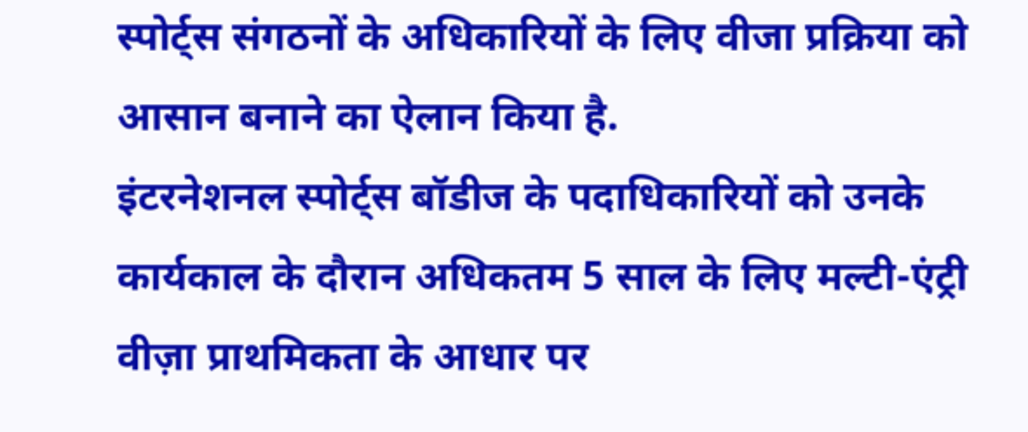स्पोर्ट्स संगठनों के अधिकारियों के लिए वीजा प्रक्रिया को आसान बनाने का ऐलान किया है.
इंटरनेशनल स्पोर्ट्स बॉडीज के पदाधिकारियों को उनके कार्यकाल के दौरान अधिकतम 5 साल के लिए मल्टी-एंट्री वीज़ा प्राथमिकता के आधार पर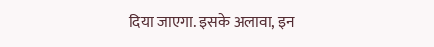दिया जाएगा. इसके अलावा, इन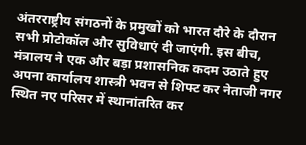अंतरराष्ट्रीय संगठनों के प्रमुखों को भारत दौरे के दौरान सभी प्रोटोकॉल और सुविधाएं दी जाएंगी. इस बीच, मंत्रालय ने एक और बड़ा प्रशासनिक कदम उठाते हुए अपना कार्यालय शास्त्री भवन से शिफ्ट कर नेताजी नगर स्थित नए परिसर में स्थानांतरित कर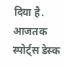दिया है.
आजतक स्पोर्ट्स डेस्क